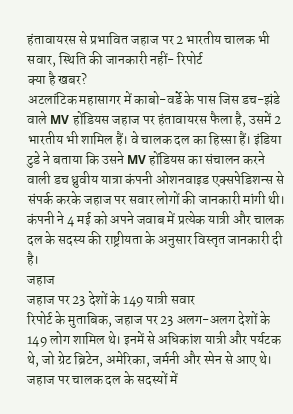हंतावायरस से प्रभावित जहाज पर 2 भारतीय चालक भी सवार, स्थिति की जानकारी नहीं- रिपोर्ट
क्या है खबर?
अटलांटिक महासागर में काबो-वर्डे के पास जिस डच-झंडे वाले MV होंडियस जहाज पर हंतावायरस फैला है, उसमें 2 भारतीय भी शामिल हैं। वे चालक दल का हिस्सा हैं। इंडिया टुडे ने बताया कि उसने MV होंडियस का संचालन करने वाली डच ध्रुवीय यात्रा कंपनी ओशनवाइड एक्सपेडिशन्स से संपर्क करके जहाज पर सवार लोगों की जानकारी मांगी थी। कंपनी ने 4 मई को अपने जवाब में प्रत्येक यात्री और चालक दल के सदस्य की राष्ट्रीयता के अनुसार विस्तृत जानकारी दी है।
जहाज
जहाज पर 23 देशों के 149 यात्री सवार
रिपोर्ट के मुताबिक, जहाज पर 23 अलग-अलग देशों के 149 लोग शामिल थे। इनमें से अधिकांश यात्री और पर्यटक थे, जो ग्रेट ब्रिटेन, अमेरिका, जर्मनी और स्पेन से आए थे। जहाज पर चालक दल के सदस्यों में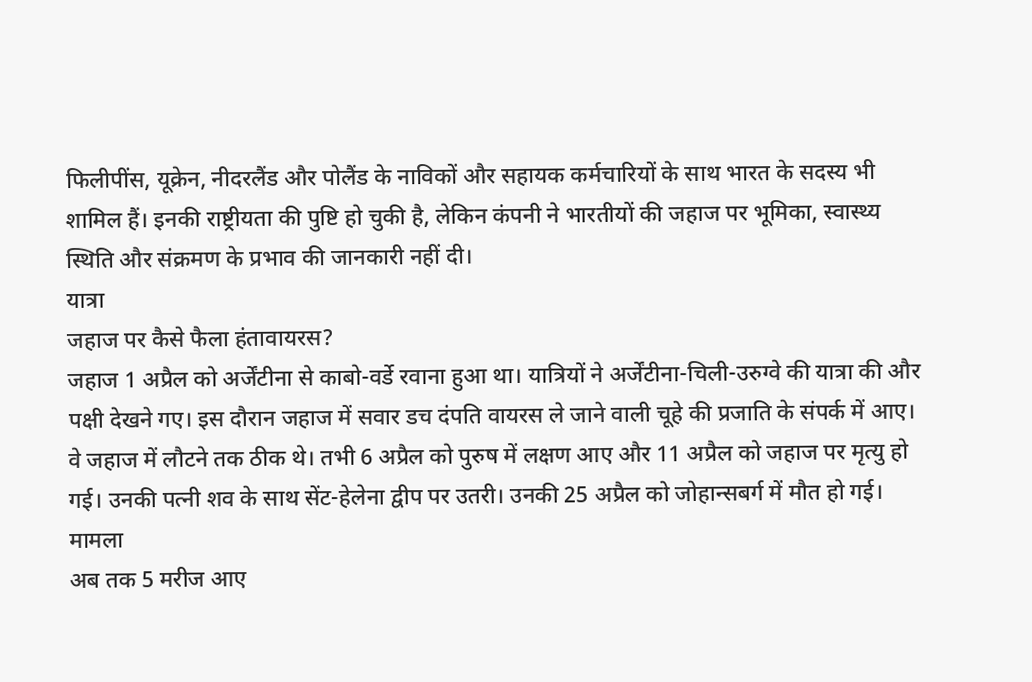फिलीपींस, यूक्रेन, नीदरलैंड और पोलैंड के नाविकों और सहायक कर्मचारियों के साथ भारत के सदस्य भी शामिल हैं। इनकी राष्ट्रीयता की पुष्टि हो चुकी है, लेकिन कंपनी ने भारतीयों की जहाज पर भूमिका, स्वास्थ्य स्थिति और संक्रमण के प्रभाव की जानकारी नहीं दी।
यात्रा
जहाज पर कैसे फैला हंतावायरस?
जहाज 1 अप्रैल को अर्जेंटीना से काबो-वर्डे रवाना हुआ था। यात्रियों ने अर्जेंटीना-चिली-उरुग्वे की यात्रा की और पक्षी देखने गए। इस दौरान जहाज में सवार डच दंपति वायरस ले जाने वाली चूहे की प्रजाति के संपर्क में आए। वे जहाज में लौटने तक ठीक थे। तभी 6 अप्रैल को पुरुष में लक्षण आए और 11 अप्रैल को जहाज पर मृत्यु हो गई। उनकी पत्नी शव के साथ सेंट-हेलेना द्वीप पर उतरी। उनकी 25 अप्रैल को जोहान्सबर्ग में मौत हो गई।
मामला
अब तक 5 मरीज आए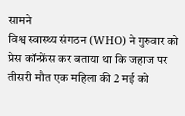सामने
विश्व स्वास्थ्य संगठन (WHO) ने गुरुवार को प्रेस कॉन्फ्रेंस कर बताया था कि जहाज पर तीसरी मौत एक महिला की 2 मई को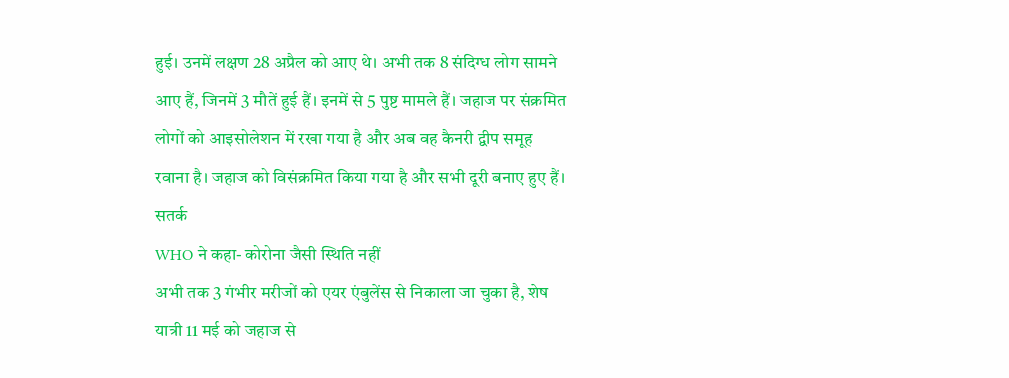हुई। उनमें लक्षण 28 अप्रैल को आए थे। अभी तक 8 संदिग्ध लोग सामने आए हैं, जिनमें 3 मौतें हुई हैं। इनमें से 5 पुष्ट मामले हैं। जहाज पर संक्रमित लोगों को आइसोलेशन में रखा गया है और अब वह कैनरी द्वीप समूह रवाना है। जहाज को विसंक्रमित किया गया है और सभी दूरी बनाए हुए हैं।
सतर्क
WHO ने कहा- कोरोना जैसी स्थिति नहीं
अभी तक 3 गंभीर मरीजों को एयर एंबुलेंस से निकाला जा चुका है, शेष यात्री 11 मई को जहाज से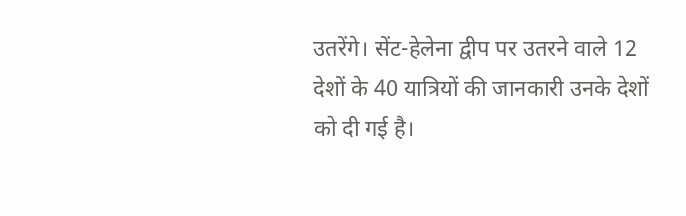उतरेंगे। सेंट-हेलेना द्वीप पर उतरने वाले 12 देशों के 40 यात्रियों की जानकारी उनके देशों को दी गई है।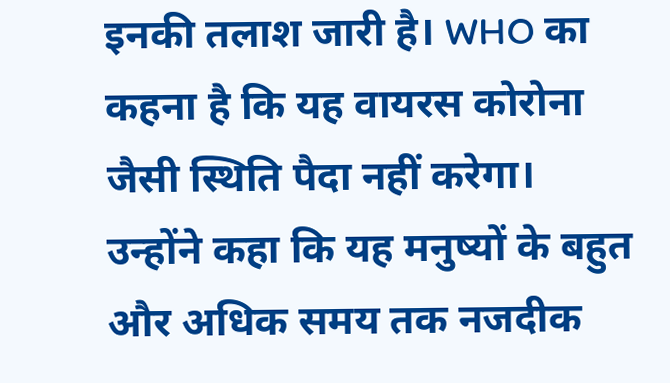इनकी तलाश जारी है। WHO का कहना है कि यह वायरस कोरोना जैसी स्थिति पैदा नहीं करेगा। उन्होंने कहा कि यह मनुष्यों के बहुत और अधिक समय तक नजदीक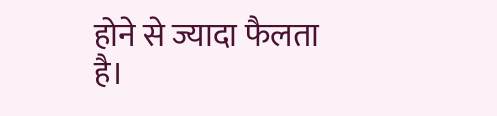होने से ज्यादा फैलता है।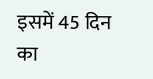इसमें 45 दिन का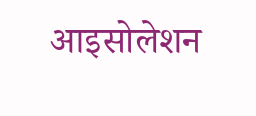आइसोलेशन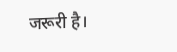जरूरी है।